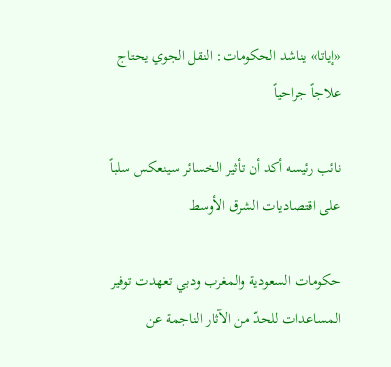«إياتا» يناشد الحكومات: النقل الجوي يحتاج علاجاً جراحياً

نائب رئيسه أكد أن تأثير الخسائر سينعكس سلباً على اقتصاديات الشرق الأوسط

حكومات السعودية والمغرب ودبي تعهدت توفير المساعدات للحدّ من الآثار الناجمة عن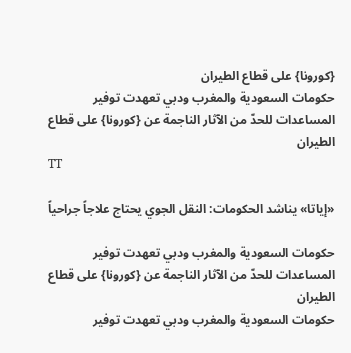{كورونا} على قطاع الطيران
حكومات السعودية والمغرب ودبي تعهدت توفير المساعدات للحدّ من الآثار الناجمة عن {كورونا} على قطاع الطيران
TT

«إياتا» يناشد الحكومات: النقل الجوي يحتاج علاجاً جراحياً

حكومات السعودية والمغرب ودبي تعهدت توفير المساعدات للحدّ من الآثار الناجمة عن {كورونا} على قطاع الطيران
حكومات السعودية والمغرب ودبي تعهدت توفير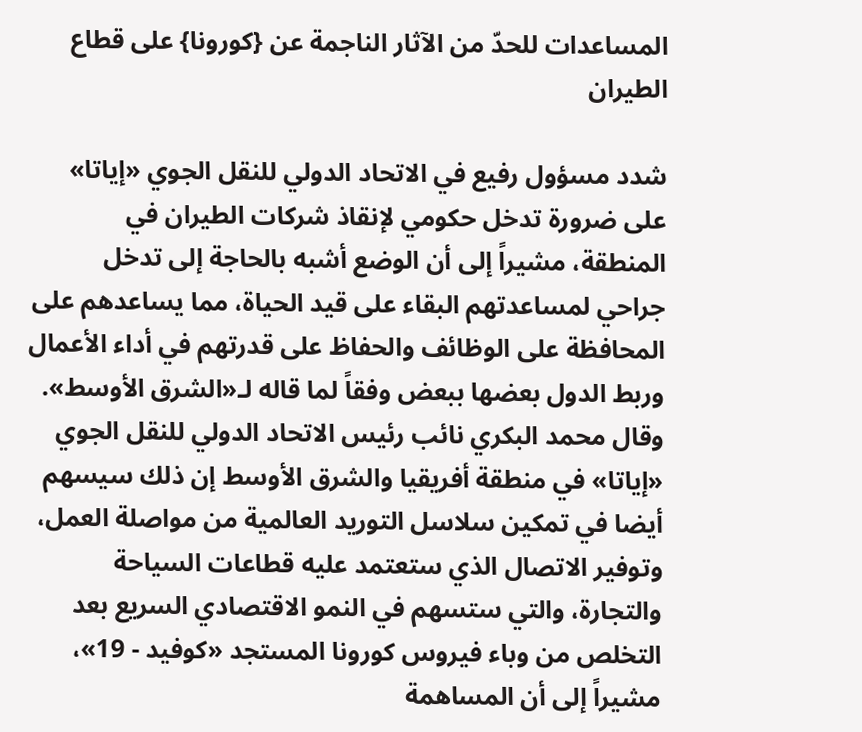المساعدات للحدّ من الآثار الناجمة عن {كورونا} على قطاع الطيران

شدد مسؤول رفيع في الاتحاد الدولي للنقل الجوي «إياتا» على ضرورة تدخل حكومي لإنقاذ شركات الطيران في المنطقة، مشيراً إلى أن الوضع أشبه بالحاجة إلى تدخل جراحي لمساعدتهم البقاء على قيد الحياة، مما يساعدهم على المحافظة على الوظائف والحفاظ على قدرتهم في أداء الأعمال وربط الدول بعضها ببعض وفقاً لما قاله لـ«الشرق الأوسط».
وقال محمد البكري نائب رئيس الاتحاد الدولي للنقل الجوي «إياتا» في منطقة أفريقيا والشرق الأوسط إن ذلك سيسهم أيضا في تمكين سلاسل التوريد العالمية من مواصلة العمل، وتوفير الاتصال الذي ستعتمد عليه قطاعات السياحة والتجارة، والتي ستسهم في النمو الاقتصادي السريع بعد التخلص من وباء فيروس كورونا المستجد «كوفيد - 19»، مشيراً إلى أن المساهمة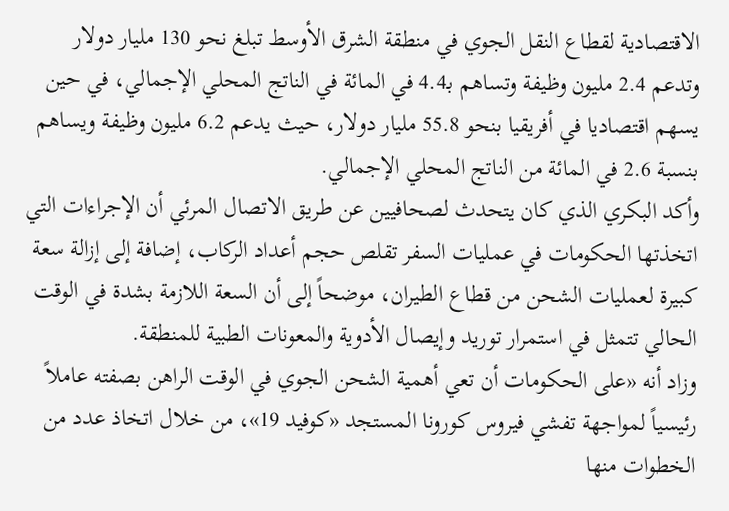الاقتصادية لقطاع النقل الجوي في منطقة الشرق الأوسط تبلغ نحو 130 مليار دولار وتدعم 2.4 مليون وظيفة وتساهم بـ4.4 في المائة في الناتج المحلي الإجمالي، في حين يسهم اقتصاديا في أفريقيا بنحو 55.8 مليار دولار، حيث يدعم 6.2 مليون وظيفة ويساهم بنسبة 2.6 في المائة من الناتج المحلي الإجمالي.
وأكد البكري الذي كان يتحدث لصحافيين عن طريق الاتصال المرئي أن الإجراءات التي اتخذتها الحكومات في عمليات السفر تقلص حجم أعداد الركاب، إضافة إلى إزالة سعة كبيرة لعمليات الشحن من قطاع الطيران، موضحاً إلى أن السعة اللازمة بشدة في الوقت الحالي تتمثل في استمرار توريد وإيصال الأدوية والمعونات الطبية للمنطقة.
وزاد أنه «على الحكومات أن تعي أهمية الشحن الجوي في الوقت الراهن بصفته عاملاً رئيسياً لمواجهة تفشي فيروس كورونا المستجد «كوفيد 19»، من خلال اتخاذ عدد من الخطوات منها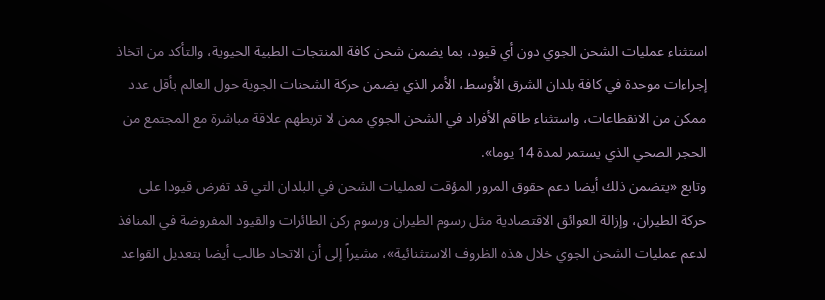استثناء عمليات الشحن الجوي دون أي قيود، بما يضمن شحن كافة المنتجات الطبية الحيوية، والتأكد من اتخاذ إجراءات موحدة في كافة بلدان الشرق الأوسط، الأمر الذي يضمن حركة الشحنات الجوية حول العالم بأقل عدد ممكن من الانقطاعات، واستثناء طاقم الأفراد في الشحن الجوي ممن لا تربطهم علاقة مباشرة مع المجتمع من الحجر الصحي الذي يستمر لمدة 14 يوما».
وتابع «يتضمن ذلك أيضا دعم حقوق المرور المؤقت لعمليات الشحن في البلدان التي قد تفرض قيودا على حركة الطيران، وإزالة العوائق الاقتصادية مثل رسوم الطيران ورسوم ركن الطائرات والقيود المفروضة في المنافذ لدعم عمليات الشحن الجوي خلال هذه الظروف الاستثنائية»، مشيراً إلى أن الاتحاد طالب أيضا بتعديل القواعد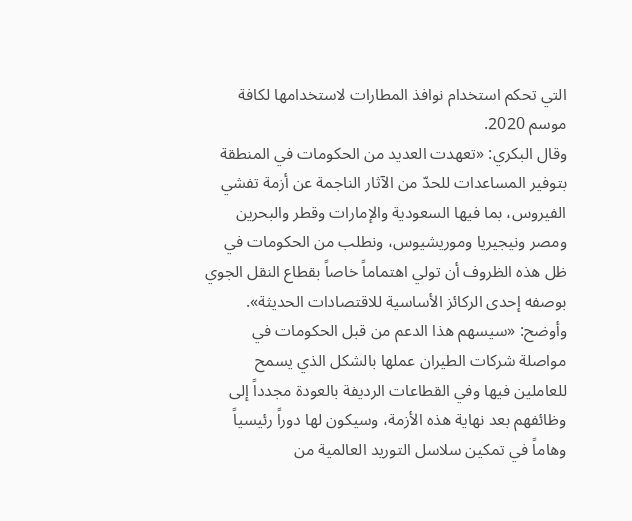التي تحكم استخدام نوافذ المطارات لاستخدامها لكافة موسم 2020.
وقال البكري: «تعهدت العديد من الحكومات في المنطقة بتوفير المساعدات للحدّ من الآثار الناجمة عن أزمة تفشي الفيروس، بما فيها السعودية والإمارات وقطر والبحرين ومصر ونيجيريا وموريشيوس، ونطلب من الحكومات في ظل هذه الظروف أن تولي اهتماماً خاصاً بقطاع النقل الجوي بوصفه إحدى الركائز الأساسية للاقتصادات الحديثة».
وأوضح: «سيسهم هذا الدعم من قبل الحكومات في مواصلة شركات الطيران عملها بالشكل الذي يسمح للعاملين فيها وفي القطاعات الرديفة بالعودة مجدداً إلى وظائفهم بعد نهاية هذه الأزمة، وسيكون لها دوراً رئيسياً وهاماً في تمكين سلاسل التوريد العالمية من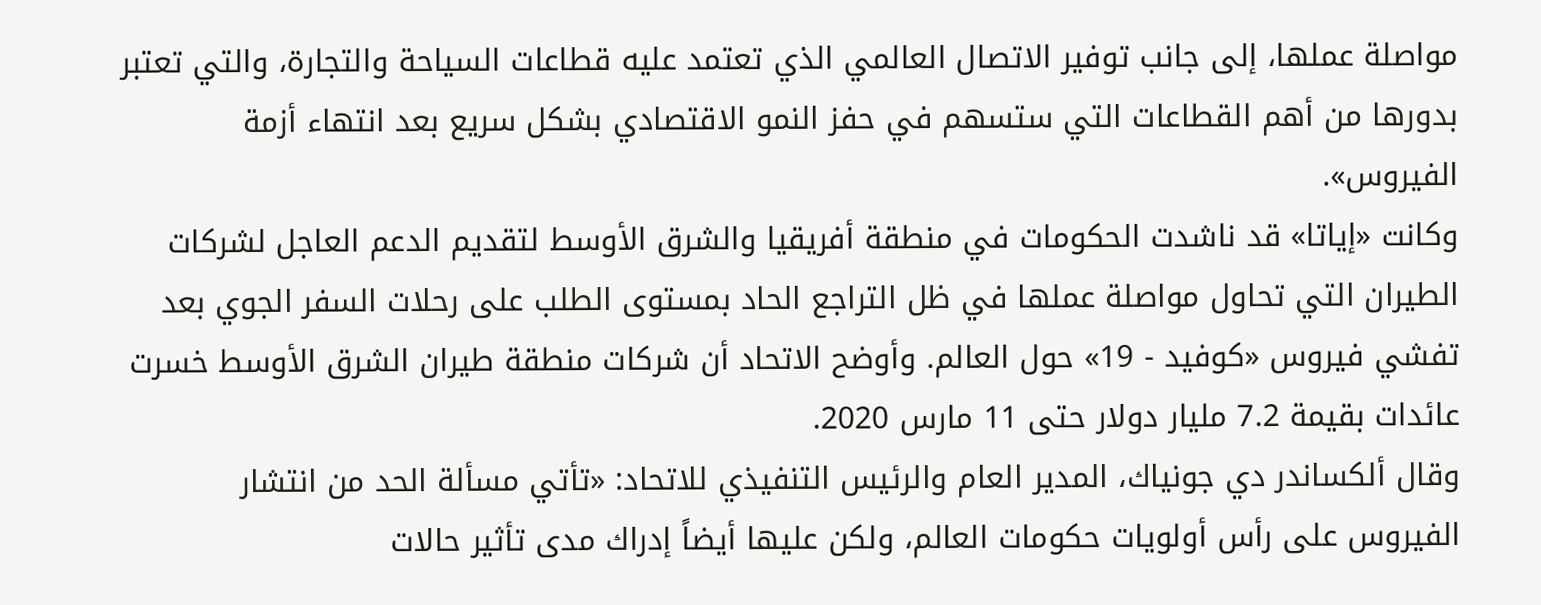مواصلة عملها، إلى جانب توفير الاتصال العالمي الذي تعتمد عليه قطاعات السياحة والتجارة، والتي تعتبر بدورها من أهم القطاعات التي ستسهم في حفز النمو الاقتصادي بشكل سريع بعد انتهاء أزمة الفيروس».
وكانت «إياتا» قد ناشدت الحكومات في منطقة أفريقيا والشرق الأوسط لتقديم الدعم العاجل لشركات الطيران التي تحاول مواصلة عملها في ظل التراجع الحاد بمستوى الطلب على رحلات السفر الجوي بعد تفشي فيروس «كوفيد - 19» حول العالم. وأوضح الاتحاد أن شركات منطقة طيران الشرق الأوسط خسرت عائدات بقيمة 7.2 مليار دولار حتى 11 مارس 2020.
وقال ألكساندر دي جونياك، المدير العام والرئيس التنفيذي للاتحاد: «تأتي مسألة الحد من انتشار الفيروس على رأس أولويات حكومات العالم، ولكن عليها أيضاً إدراك مدى تأثير حالات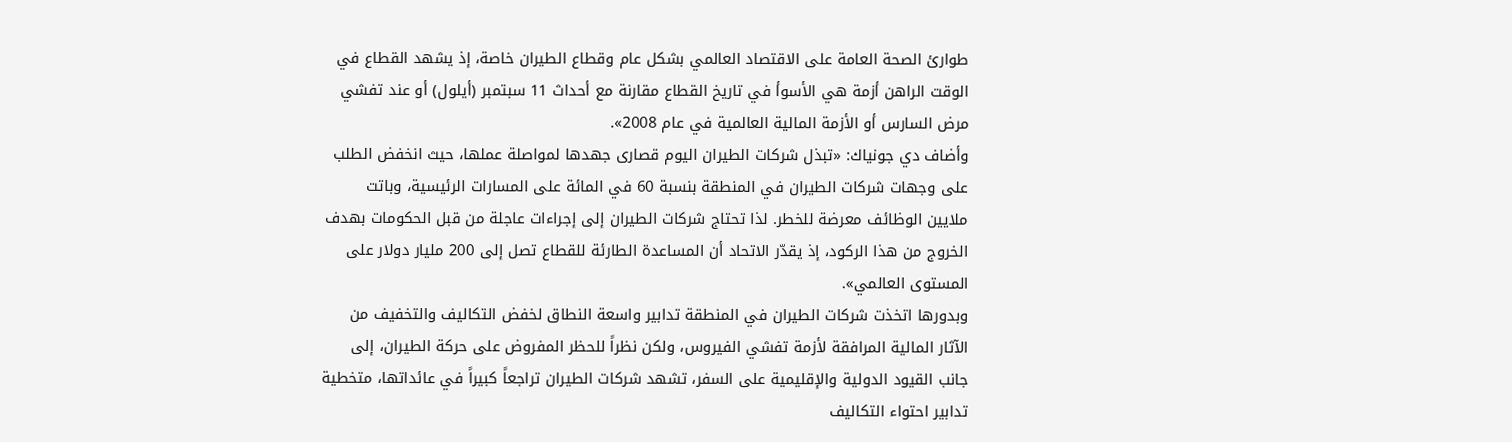طوارئ الصحة العامة على الاقتصاد العالمي بشكل عام وقطاع الطيران خاصة، إذ يشهد القطاع في الوقت الراهن أزمة هي الأسوأ في تاريخ القطاع مقارنة مع أحداث 11 سبتمبر (أيلول) أو عند تفشي مرض السارس أو الأزمة المالية العالمية في عام 2008».
وأضاف دي جونياك: «تبذل شركات الطيران اليوم قصارى جهدها لمواصلة عملها، حيث انخفض الطلب على وجهات شركات الطيران في المنطقة بنسبة 60 في المائة على المسارات الرئيسية، وباتت ملايين الوظائف معرضة للخطر. لذا تحتاج شركات الطيران إلى إجراءات عاجلة من قبل الحكومات بهدف الخروج من هذا الركود، إذ يقدّر الاتحاد أن المساعدة الطارئة للقطاع تصل إلى 200 مليار دولار على المستوى العالمي».
وبدورها اتخذت شركات الطيران في المنطقة تدابير واسعة النطاق لخفض التكاليف والتخفيف من الآثار المالية المرافقة لأزمة تفشي الفيروس، ولكن نظراً للحظر المفروض على حركة الطيران، إلى جانب القيود الدولية والإقليمية على السفر، تشهد شركات الطيران تراجعاً كبيراً في عائداتها، متخطية تدابير احتواء التكاليف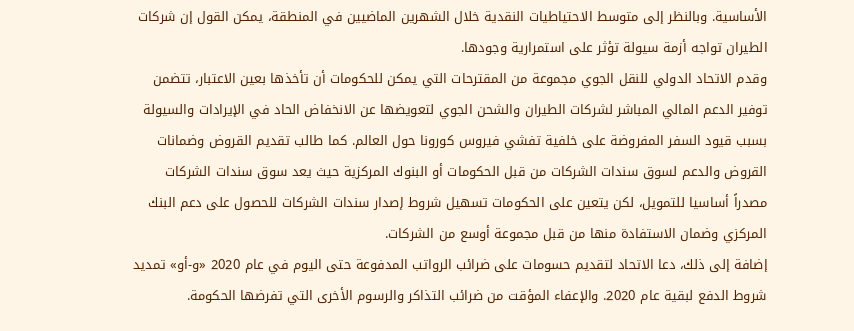الأساسية. وبالنظر إلى متوسط الاحتياطيات النقدية خلال الشهرين الماضيين في المنطقة، يمكن القول إن شركات الطيران تواجه أزمة سيولة تؤثر على استمرارية وجودها.
وقدم الاتحاد الدولي للنقل الجوي مجموعة من المقترحات التي يمكن للحكومات أن تأخذها بعين الاعتبار، تتضمن توفير الدعم المالي المباشر لشركات الطيران والشحن الجوي لتعويضها عن الانخفاض الحاد في الإيرادات والسيولة بسبب قيود السفر المفروضة على خلفية تفشي فيروس كورونا حول العالم. كما طالب تقديم القروض وضمانات القروض والدعم لسوق سندات الشركات من قبل الحكومات أو البنوك المركزية حيث يعد سوق سندات الشركات مصدراً أساسيا للتمويل، لكن يتعين على الحكومات تسهيل شروط إصدار سندات الشركات للحصول على دعم البنك المركزي وضمان الاستفادة منها من قبل مجموعة أوسع من الشركات.
إضافة إلى ذلك، دعا الاتحاد لتقديم حسومات على ضرائب الرواتب المدفوعة حتى اليوم في عام 2020 «و-أو» تمديد شروط الدفع لبقية عام 2020. والإعفاء المؤقت من ضرائب التذاكر والرسوم الأخرى التي تفرضها الحكومة.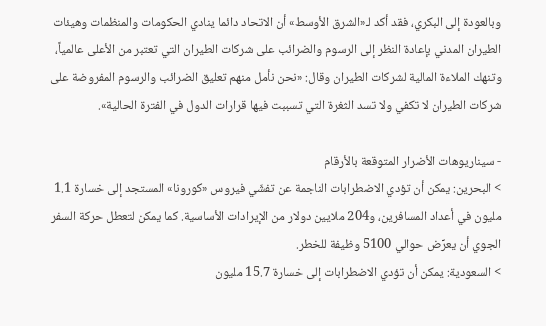وبالعودة إلى البكري، فقد أكد لـ«الشرق الأوسط» أن الاتحاد دائما ينادي الحكومات والمنظمات وهيئات الطيران المدني بإعادة النظر إلى الرسوم والضرائب على شركات الطيران التي تعتبر من الأعلى عالمياً، وتنهك الملاءة المالية لشركات الطيران وقال: «نحن نأمل منهم تعليق الضرائب والرسوم المفروضة على شركات الطيران لا تكفي ولا تسد الثغرة التي تسببت فيها قرارات الدول في الفترة الحالية».

- سيناريوهات الأضرار المتوقعة بالأرقام
> البحرين: يمكن أن تؤدي الاضطرابات الناجمة عن تفشّي فيروس «كورونا» المستجد إلى خسارة 1.1 مليون في أعداد المسافرين، و204 ملايين دولار من الإيرادات الأساسية. كما يمكن لتعطل حركة السفر الجوي أن يعرِّض حوالي 5100 وظيفة للخطر.
> السعودية: يمكن أن تؤدي الاضطرابات إلى خسارة 15.7 مليون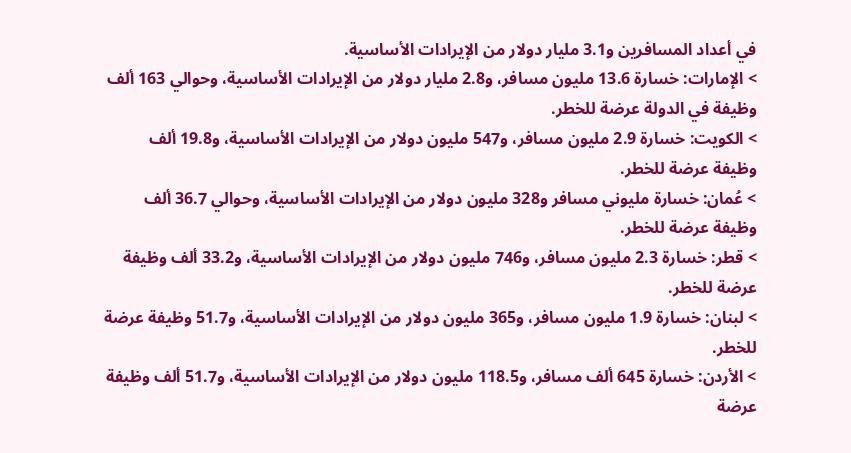في أعداد المسافرين و3.1 مليار دولار من الإيرادات الأساسية.
> الإمارات: خسارة 13.6 مليون مسافر، و2.8 مليار دولار من الإيرادات الأساسية، وحوالي 163 ألف وظيفة في الدولة عرضة للخطر.
> الكويت: خسارة 2.9 مليون مسافر، و547 مليون دولار من الإيرادات الأساسية، و19.8 ألف وظيفة عرضة للخطر.
> عُمان: خسارة مليوني مسافر و328 مليون دولار من الإيرادات الأساسية، وحوالي 36.7 ألف وظيفة عرضة للخطر.
> قطر: خسارة 2.3 مليون مسافر، و746 مليون دولار من الإيرادات الأساسية، و33.2 ألف وظيفة عرضة للخطر.
> لبنان: خسارة 1.9 مليون مسافر، و365 مليون دولار من الإيرادات الأساسية، و51.7 وظيفة عرضة للخطر.
> الأردن: خسارة 645 ألف مسافر، و118.5 مليون دولار من الإيرادات الأساسية، و51.7 ألف وظيفة عرضة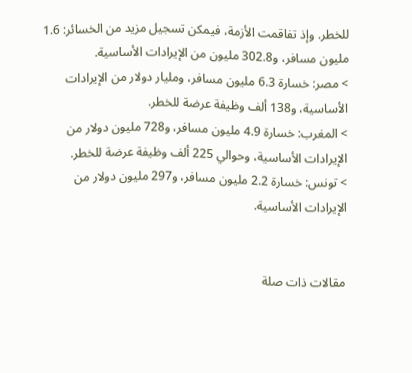للخطر. وإذ تفاقمت الأزمة، فيمكن تسجيل مزيد من الخسائر: 1.6 مليون مسافر، و302.8 مليون من الإيرادات الأساسية.
> مصر: خسارة 6.3 مليون مسافر، ومليار دولار من الإيرادات الأساسية، و138 ألف وظيفة عرضة للخطر.
> المغرب: خسارة 4.9 مليون مسافر، و728 مليون دولار من الإيرادات الأساسية، وحوالي 225 ألف وظيفة عرضة للخطر.
> تونس: خسارة 2.2 مليون مسافر، و297 مليون دولار من الإيرادات الأساسية.


مقالات ذات صلة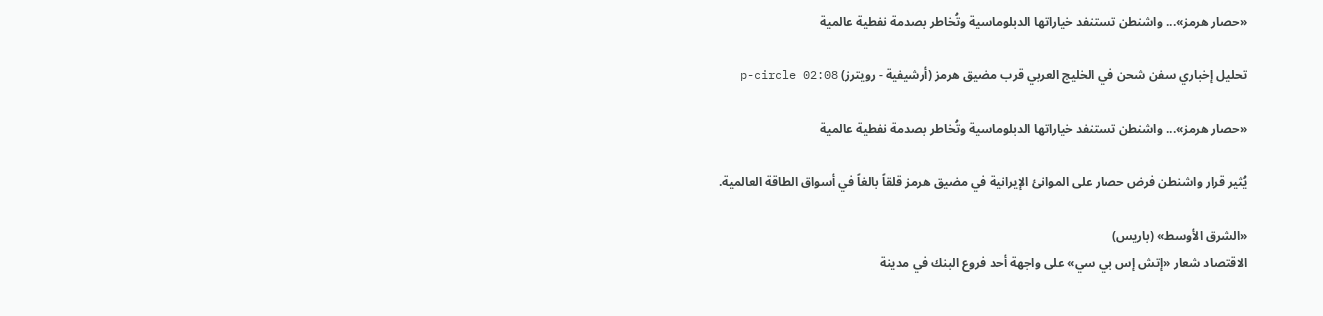«حصار هرمز»... واشنطن تستنفد خياراتها الدبلوماسية وتُخاطر بصدمة نفطية عالمية

تحليل إخباري سفن شحن في الخليج العربي قرب مضيق هرمز (أرشيفية - رويترز) p-circle 02:08

«حصار هرمز»... واشنطن تستنفد خياراتها الدبلوماسية وتُخاطر بصدمة نفطية عالمية

يُثير قرار واشنطن فرض حصار على الموانئ الإيرانية في مضيق هرمز قلقاً بالغاً في أسواق الطاقة العالمية.

«الشرق الأوسط» (باريس)
الاقتصاد شعار «إتش إس بي سي» على واجهة أحد فروع البنك في مدينة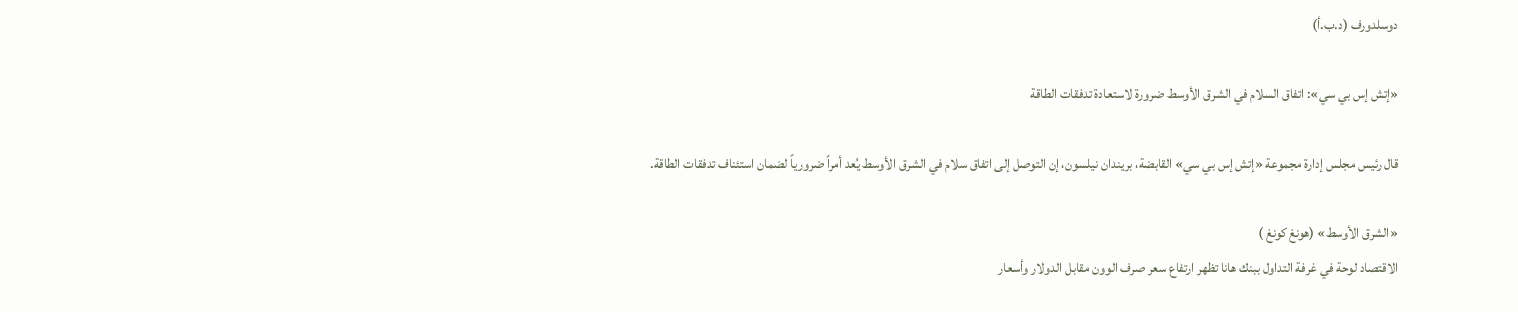دوسلدورف (د.ب.أ)

«إتش إس بي سي»: اتفاق السلام في الشرق الأوسط ضرورة لاستعادة تدفقات الطاقة

قال رئيس مجلس إدارة مجموعة «إتش إس بي سي» القابضة، بريندان نيلسون، إن التوصل إلى اتفاق سلام في الشرق الأوسط يُعد أمراً ضرورياً لضمان استئناف تدفقات الطاقة.

«الشرق الأوسط» (هونغ كونغ )
الاقتصاد لوحة في غرفة التداول ببنك هانا تظهر ارتفاع سعر صرف الوون مقابل الدولار وأسعار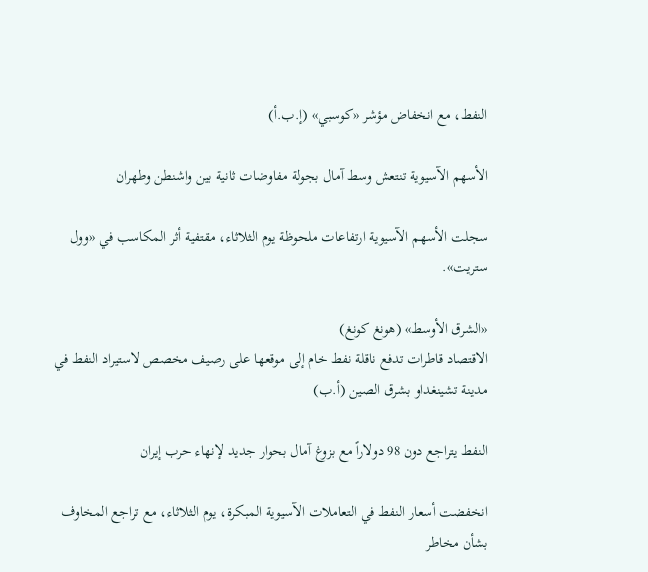النفط، مع انخفاض مؤشر «كوسبي» (إ.ب.أ)

الأسهم الآسيوية تنتعش وسط آمال بجولة مفاوضات ثانية بين واشنطن وطهران

سجلت الأسهم الآسيوية ارتفاعات ملحوظة يوم الثلاثاء، مقتفية أثر المكاسب في «وول ستريت».

«الشرق الأوسط» (هونغ كونغ)
الاقتصاد قاطرات تدفع ناقلة نفط خام إلى موقعها على رصيف مخصص لاستيراد النفط في مدينة تشينغداو بشرق الصين (أ.ب)

النفط يتراجع دون 98 دولاراً مع بزوغ آمال بحوار جديد لإنهاء حرب إيران

انخفضت أسعار النفط في التعاملات الآسيوية المبكرة، يوم الثلاثاء، مع تراجع المخاوف بشأن مخاطر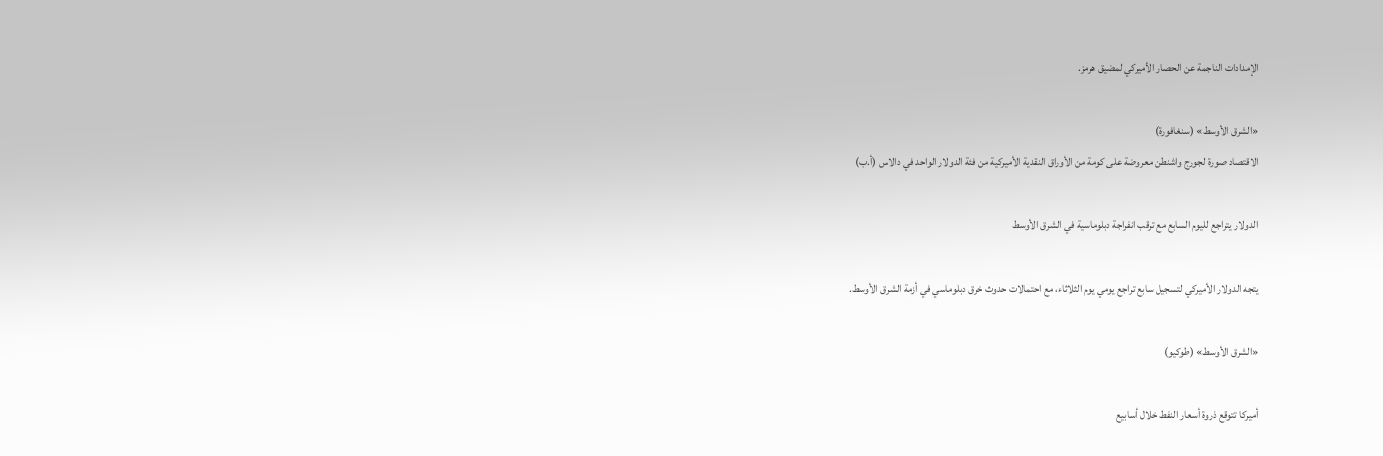الإمدادات الناجمة عن الحصار الأميركي لمضيق هرمز.

«الشرق الأوسط» (سنغافورة)
الاقتصاد صورة لجورج واشنطن معروضة على كومة من الأوراق النقدية الأميركية من فئة الدولار الواحد في دالاس (أ.ب)

الدولار يتراجع لليوم السابع مع ترقب انفراجة دبلوماسية في الشرق الأوسط

يتجه الدولار الأميركي لتسجيل سابع تراجع يومي يوم الثلاثاء، مع احتمالات حدوث خرق دبلوماسي في أزمة الشرق الأوسط.

«الشرق الأوسط» (طوكيو)

أميركا تتوقع ذروة أسعار النفط خلال أسابيع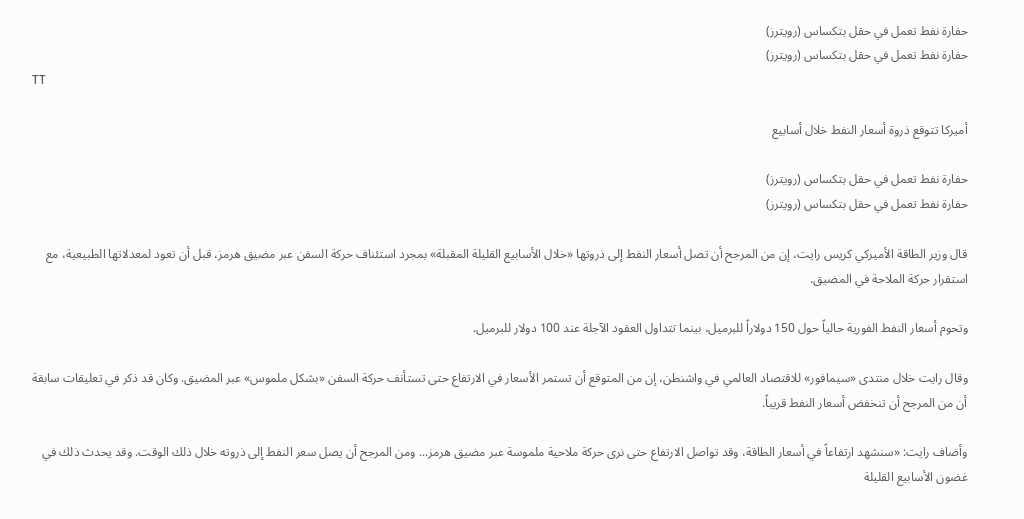حفارة نفط تعمل في حقل بتكساس (رويترز)
حفارة نفط تعمل في حقل بتكساس (رويترز)
TT

أميركا تتوقع ذروة أسعار النفط خلال أسابيع

حفارة نفط تعمل في حقل بتكساس (رويترز)
حفارة نفط تعمل في حقل بتكساس (رويترز)

قال وزير الطاقة الأميركي كريس رايت، إن من المرجح أن تصل أسعار النفط إلى ذروتها «خلال الأسابيع القليلة المقبلة» بمجرد استئناف حركة السفن عبر مضيق هرمز، قبل أن تعود لمعدلاتها الطبيعية، مع استقرار حركة الملاحة في المضيق.

وتحوم أسعار النفط الفورية حالياً حول 150 دولاراً للبرميل، بينما تتداول العقود الآجلة عند 100 دولار للبرميل.

وقال رايت خلال منتدى «سيمافور» للاقتصاد العالمي في واشنطن، إن من المتوقع أن تستمر الأسعار في الارتفاع حتى تستأنف حركة السفن «بشكل ملموس» عبر المضيق. وكان قد ذكر في تعليقات سابقة أن من المرجح أن تنخفض أسعار النفط قريباً.

وأضاف رايت: «سنشهد ارتفاعاً في أسعار الطاقة، وقد تواصل الارتفاع حتى نرى حركة ملاحية ملموسة عبر مضيق هرمز... ومن المرجح أن يصل سعر النفط إلى ذروته خلال ذلك الوقت. وقد يحدث ذلك في غضون الأسابيع القليلة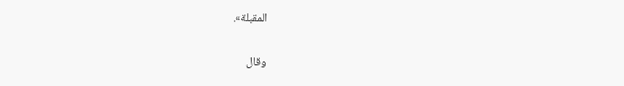المقبلة».

وقال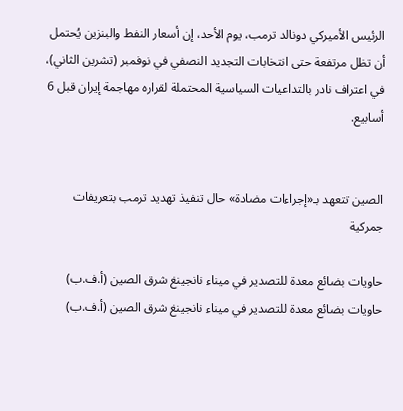الرئيس الأميركي دونالد ترمب، يوم الأحد، إن أسعار النفط والبنزين يُحتمل أن تظل مرتفعة حتى انتخابات التجديد النصفي في نوفمبر (تشرين الثاني)، في اعتراف نادر بالتداعيات السياسية المحتملة لقراره مهاجمة إيران قبل 6 أسابيع.


الصين تتعهد بـ«إجراءات مضادة» حال تنفيذ تهديد ترمب بتعريفات جمركية

حاويات بضائع معدة للتصدير في ميناء نانجينغ شرق الصين (أ.ف.ب)
حاويات بضائع معدة للتصدير في ميناء نانجينغ شرق الصين (أ.ف.ب)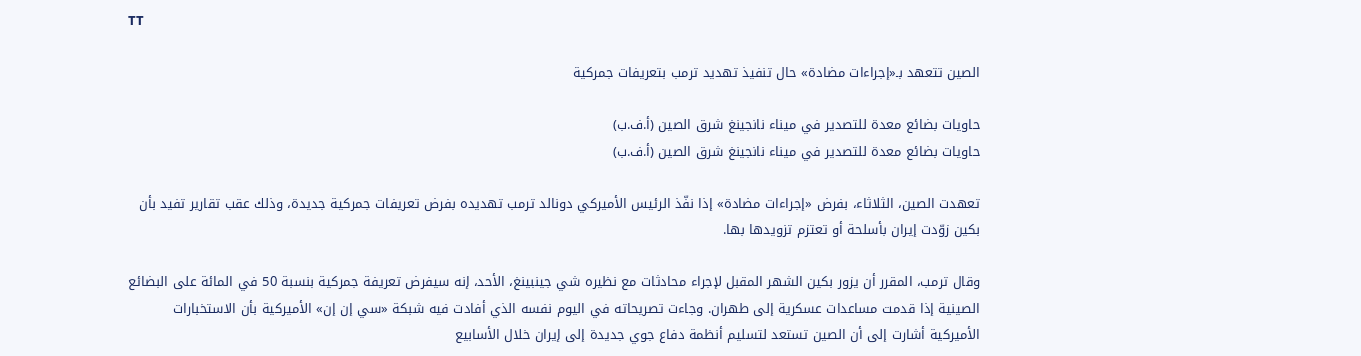TT

الصين تتعهد بـ«إجراءات مضادة» حال تنفيذ تهديد ترمب بتعريفات جمركية

حاويات بضائع معدة للتصدير في ميناء نانجينغ شرق الصين (أ.ف.ب)
حاويات بضائع معدة للتصدير في ميناء نانجينغ شرق الصين (أ.ف.ب)

تعهدت الصين، الثلاثاء، بفرض «إجراءات مضادة» إذا نفّذ الرئيس الأميركي دونالد ترمب تهديده بفرض تعريفات جمركية جديدة، وذلك عقب تقارير تفيد بأن بكين زوّدت إيران بأسلحة أو تعتزم تزويدها بها.

وقال ترمب، المقرر أن يزور بكين الشهر المقبل لإجراء محادثات مع نظيره شي جينبينغ، الأحد، إنه سيفرض تعريفة جمركية بنسبة 50 في المائة على البضائع الصينية إذا قدمت مساعدات عسكرية إلى طهران. وجاءت تصريحاته في اليوم نفسه الذي أفادت فيه شبكة «سي إن إن» الأميركية بأن الاستخبارات الأميركية أشارت إلى أن الصين تستعد لتسليم أنظمة دفاع جوي جديدة إلى إيران خلال الأسابيع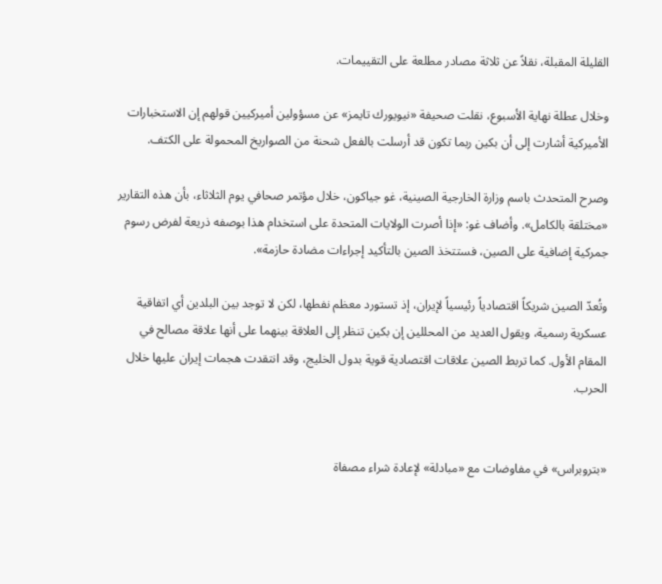القليلة المقبلة، نقلاً عن ثلاثة مصادر مطلعة على التقييمات.

وخلال عطلة نهاية الأسبوع، نقلت صحيفة «نيويورك تايمز» عن مسؤولين أميركيين قولهم إن الاستخبارات الأميركية أشارت إلى أن بكين ربما تكون قد أرسلت بالفعل شحنة من الصواريخ المحمولة على الكتف.

وصرح المتحدث باسم وزارة الخارجية الصينية، غو جياكون، خلال مؤتمر صحافي يوم الثلاثاء، بأن هذه التقارير «مختلقة بالكامل». وأضاف غو: «إذا أصرت الولايات المتحدة على استخدام هذا بوصفه ذريعة لفرض رسوم جمركية إضافية على الصين، فستتخذ الصين بالتأكيد إجراءات مضادة حازمة».

وتُعدّ الصين شريكاً اقتصادياً رئيسياً لإيران، إذ تستورد معظم نفطها، لكن لا توجد بين البلدين أي اتفاقية عسكرية رسمية، ويقول العديد من المحللين إن بكين تنظر إلى العلاقة بينهما على أنها علاقة مصالح في المقام الأول. كما تربط الصين علاقات اقتصادية قوية بدول الخليج، وقد انتقدت هجمات إيران عليها خلال الحرب.


«بتروبراس» في مفاوضات مع «مبادلة» لإعادة شراء مصفاة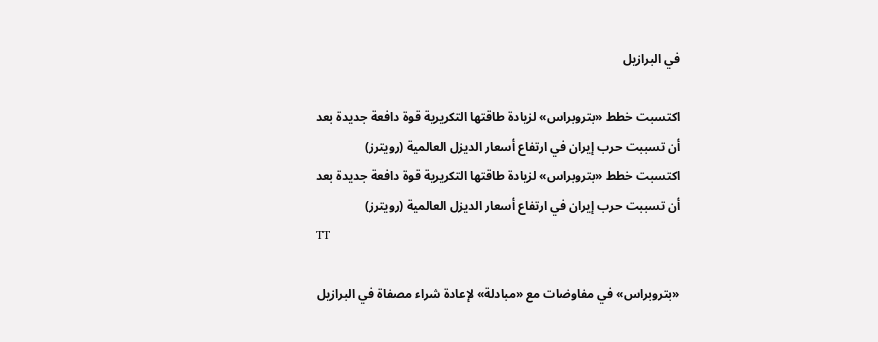في البرازيل

اكتسبت خطط «بتروبراس» لزيادة طاقتها التكريرية قوة دافعة جديدة بعد أن تسببت حرب إيران في ارتفاع أسعار الديزل العالمية (رويترز)
اكتسبت خطط «بتروبراس» لزيادة طاقتها التكريرية قوة دافعة جديدة بعد أن تسببت حرب إيران في ارتفاع أسعار الديزل العالمية (رويترز)
TT

«بتروبراس» في مفاوضات مع «مبادلة» لإعادة شراء مصفاة في البرازيل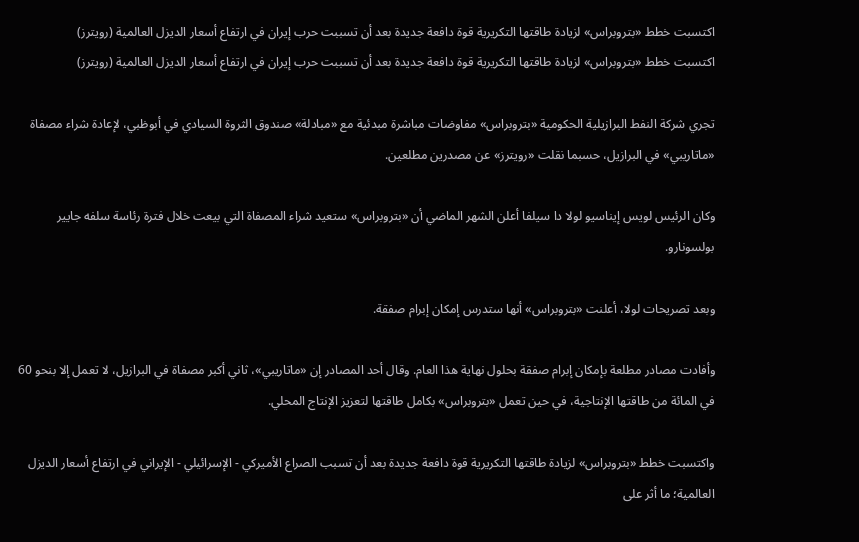اكتسبت خطط «بتروبراس» لزيادة طاقتها التكريرية قوة دافعة جديدة بعد أن تسببت حرب إيران في ارتفاع أسعار الديزل العالمية (رويترز)
اكتسبت خطط «بتروبراس» لزيادة طاقتها التكريرية قوة دافعة جديدة بعد أن تسببت حرب إيران في ارتفاع أسعار الديزل العالمية (رويترز)

تجري شركة النفط البرازيلية الحكومية «بتروبراس» مفاوضات مباشرة مبدئية مع «مبادلة» صندوق الثروة السيادي في أبوظبي، لإعادة شراء مصفاة «ماتاريبي» في البرازيل، حسبما نقلت «رويترز» عن مصدرين مطلعين.

وكان الرئيس لويس إيناسيو لولا دا سيلفا أعلن الشهر الماضي أن «بتروبراس» ستعيد شراء المصفاة التي بيعت خلال فترة رئاسة سلفه جايير بولسونارو.

وبعد تصريحات لولا، أعلنت «بتروبراس» أنها ستدرس إمكان إبرام صفقة.

وأفادت مصادر مطلعة بإمكان إبرام صفقة بحلول نهاية هذا العام. وقال أحد المصادر إن «ماتاريبي»، ثاني أكبر مصفاة في البرازيل، لا تعمل إلا بنحو 60 في المائة من طاقتها الإنتاجية، في حين تعمل «بتروبراس» بكامل طاقتها لتعزيز الإنتاج المحلي.

واكتسبت خطط «بتروبراس» لزيادة طاقتها التكريرية قوة دافعة جديدة بعد أن تسبب الصراع الأميركي - الإسرائيلي - الإيراني في ارتفاع أسعار الديزل العالمية؛ ما أثر على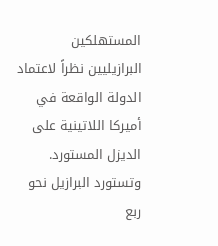المستهلكين البرازيليين نظراً لاعتماد الدولة الواقعة في أميركا اللاتينية على الديزل المستورد. وتستورد البرازيل نحو ربع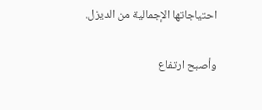احتياجاتها الإجمالية من الديزل.

وأصبح ارتفاع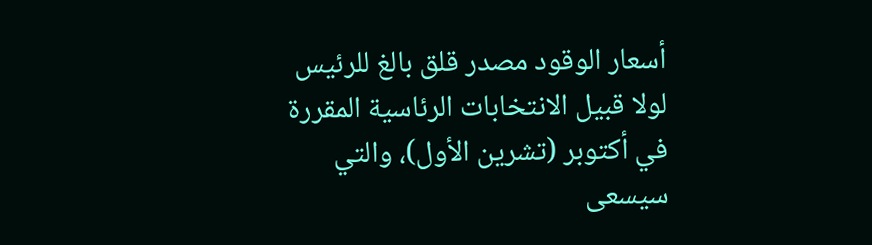أسعار الوقود مصدر قلق بالغ للرئيس لولا قبيل الانتخابات الرئاسية المقررة في أكتوبر (تشرين الأول)، والتي سيسعى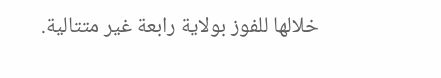خلالها للفوز بولاية رابعة غير متتالية.